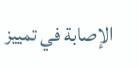الإصابة في تمييز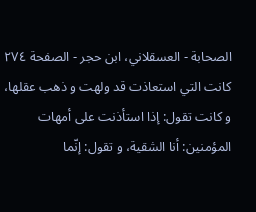الصحابة - العسقلاني، ابن حجر - الصفحة ٢٧٤
كانت التي استعاذت قد ولهت و ذهب عقلها، و كانت تقول: إذا استأذنت على أمهات المؤمنين: أنا الشقية، و تقول: إنّما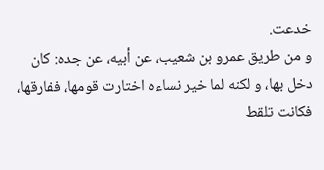خدعت.
و من طريق عمرو بن شعيب، عن أبيه، عن جده: كان دخل بها، و لكنه لما خير نساءه اختارت قومها، ففارقها، فكانت تلقط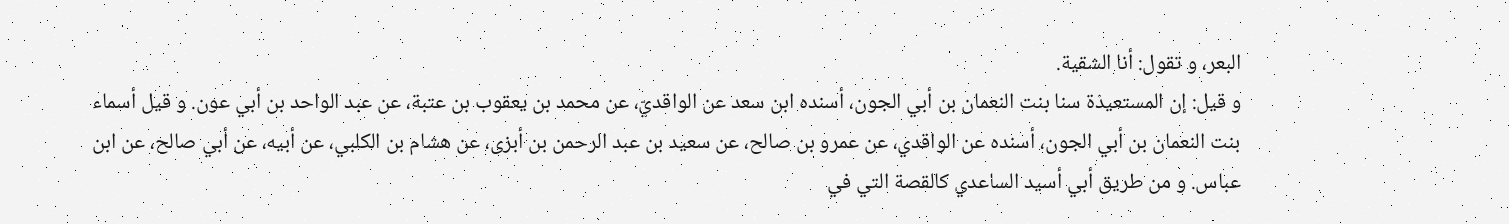البعر، و تقول: أنا الشقية.
و قيل: إن المستعيذة سنا بنت النعمان بن أبي الجون، أسنده ابن سعد عن الواقديّ، عن محمد بن يعقوب بن عتبة، عن عبد الواحد بن أبي عون. و قيل أسماء بنت النعمان بن أبي الجون، أسنده عن الواقدي، عن عمرو بن صالح، عن سعيد بن عبد الرحمن بن أبزى، عن هشام بن الكلبي، عن أبيه، عن أبي صالح، عن ابن عباس. و من طريق أبي أسيد الساعدي كالقصة التي في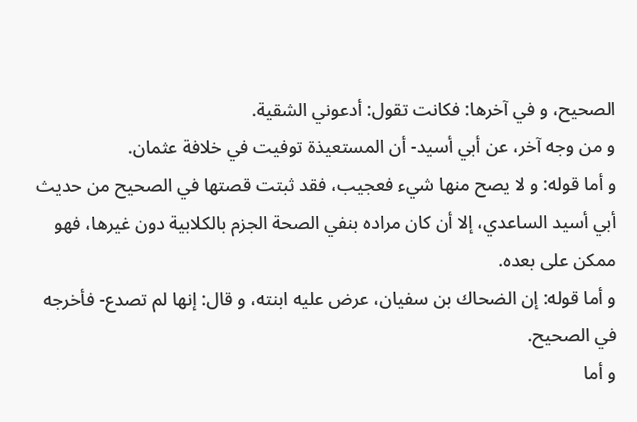الصحيح، و في آخرها: فكانت تقول: أدعوني الشقية.
و من وجه آخر، عن أبي أسيد- أن المستعيذة توفيت في خلافة عثمان.
و أما قوله: و لا يصح منها شيء فعجيب، فقد ثبتت قصتها في الصحيح من حديث أبي أسيد الساعدي، إلا أن كان مراده بنفي الصحة الجزم بالكلابية دون غيرها، فهو ممكن على بعده.
و أما قوله: إن الضحاك بن سفيان، عرض عليه ابنته، و قال: إنها لم تصدع- فأخرجه في الصحيح.
و أما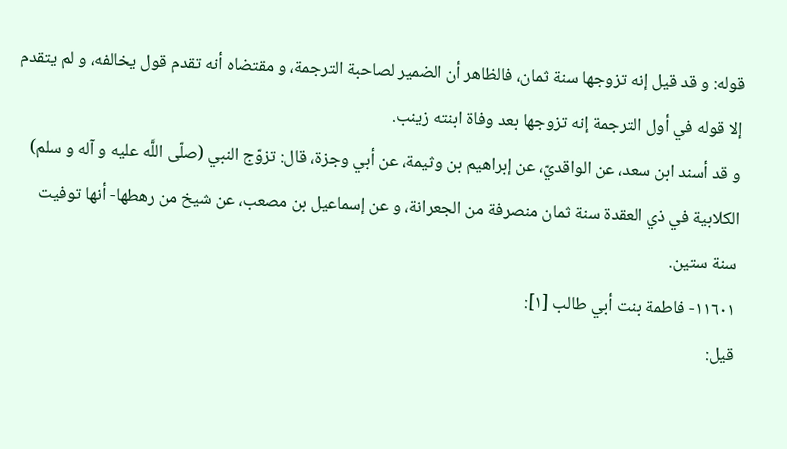قوله: و قد قيل إنه تزوجها سنة ثمان، فالظاهر أن الضمير لصاحبة الترجمة، و مقتضاه أنه تقدم قول يخالفه، و لم يتقدم إلا قوله في أول الترجمة إنه تزوجها بعد وفاة ابنته زينب.
و قد أسند ابن سعد، عن الواقديّ، عن إبراهيم بن وثيمة، عن أبي وجزة، قال: تزوّج النبي (صلّى اللَّه عليه و آله و سلم) الكلابية في ذي العقدة سنة ثمان منصرفة من الجعرانة، و عن إسماعيل بن مصعب، عن شيخ من رهطها- أنها توفيت سنة ستين.
١١٦٠١- فاطمة بنت أبي طالب [١]:
قيل: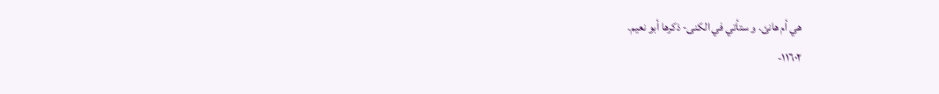هي أم هانئ. و ستأتي في الكنى- ذكرها أبو نعيم.
١١٦٠٢-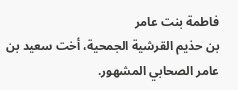فاطمة بنت عامر
بن حذيم القرشية الجمحية، أخت سعيد بن عامر الصحابي المشهور.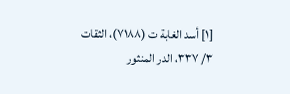[١] أسد الغابة ت (٧١٨٨)، الثقات ٣/ ٣٣٧، الدر المنثور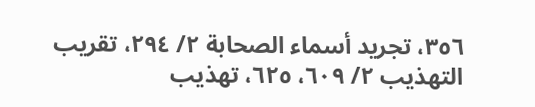٣٥٦، تجريد أسماء الصحابة ٢/ ٢٩٤، تقريب التهذيب ٢/ ٦٠٩، ٦٢٥، تهذيب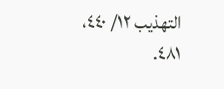التهذيب ١٢/ ٤٤٠، ٤٨١.